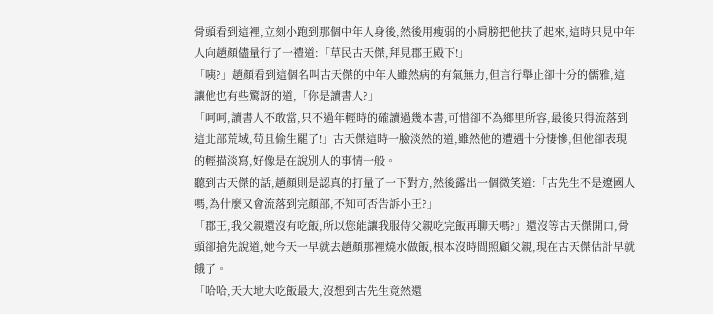骨頭看到這裡,立刻小跑到那個中年人身後,然後用瘦弱的小肩膀把他扶了起來,這時只見中年人向趙顏儘量行了一禮道:「草民古天傑,拜見郡王殿下!」
「咦?」趙顏看到這個名叫古天傑的中年人雖然病的有氣無力,但言行舉止卻十分的儒雅,這讓他也有些驚訝的道,「你是讀書人?」
「呵呵,讀書人不敢當,只不過年輕時的確讀過幾本書,可惜卻不為鄉里所容,最後只得流落到這北部荒域,苟且偷生罷了!」古天傑這時一臉淡然的道,雖然他的遭遇十分悽慘,但他卻表現的輕描淡寫,好像是在說別人的事情一般。
聽到古天傑的話,趙顏則是認真的打量了一下對方,然後露出一個微笑道:「古先生不是遼國人嗎,為什麼又會流落到完顏部,不知可否告訴小王?」
「郡王,我父親還沒有吃飯,所以您能讓我服侍父親吃完飯再聊天嗎?」還沒等古天傑開口,骨頭卻搶先說道,她今天一早就去趙顏那裡燒水做飯,根本沒時間照顧父親,現在古天傑估計早就餓了。
「哈哈,天大地大吃飯最大,沒想到古先生竟然還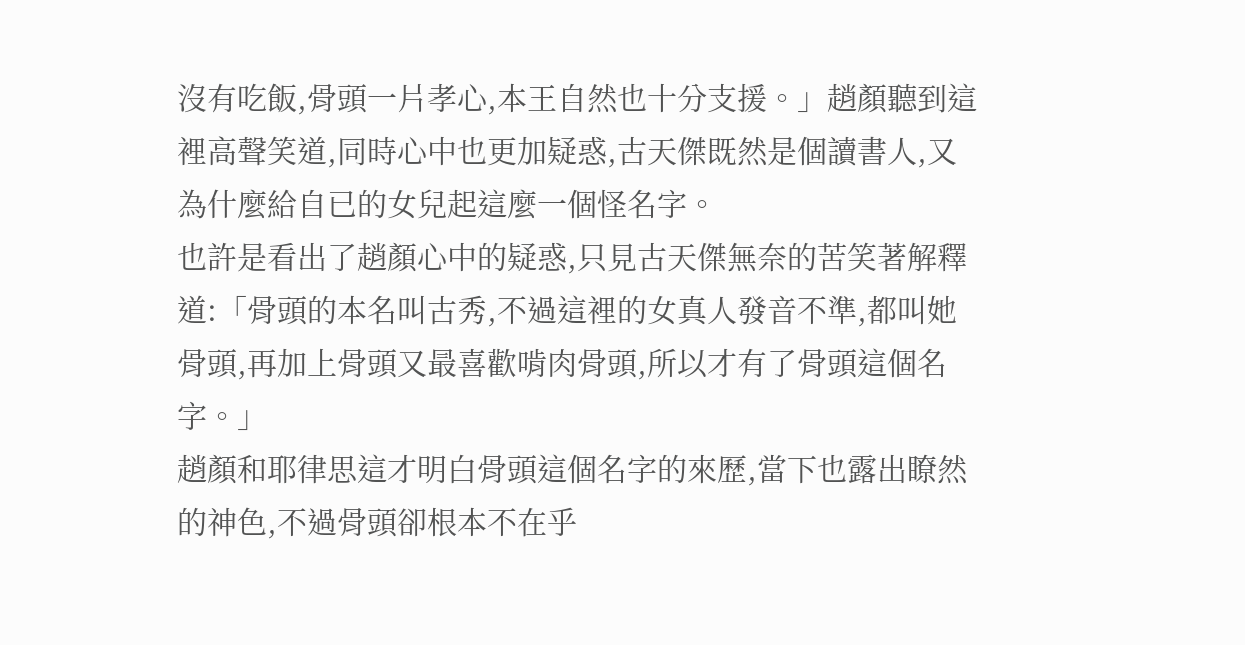沒有吃飯,骨頭一片孝心,本王自然也十分支援。」趙顏聽到這裡高聲笑道,同時心中也更加疑惑,古天傑既然是個讀書人,又為什麼給自已的女兒起這麼一個怪名字。
也許是看出了趙顏心中的疑惑,只見古天傑無奈的苦笑著解釋道:「骨頭的本名叫古秀,不過這裡的女真人發音不準,都叫她骨頭,再加上骨頭又最喜歡啃肉骨頭,所以才有了骨頭這個名字。」
趙顏和耶律思這才明白骨頭這個名字的來歷,當下也露出瞭然的神色,不過骨頭卻根本不在乎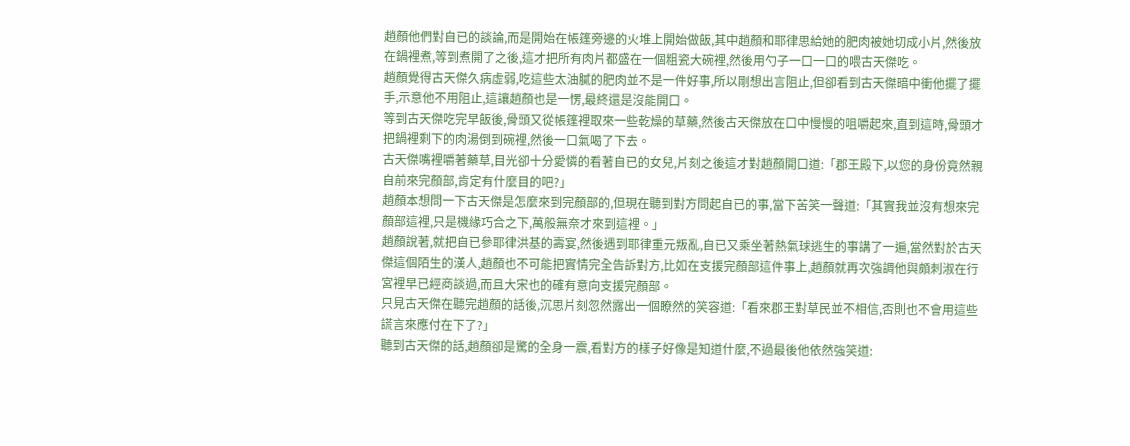趙顏他們對自已的談論,而是開始在帳篷旁邊的火堆上開始做飯,其中趙顏和耶律思給她的肥肉被她切成小片,然後放在鍋裡煮,等到煮開了之後,這才把所有肉片都盛在一個粗瓷大碗裡,然後用勺子一口一口的喂古天傑吃。
趙顏覺得古天傑久病虛弱,吃這些太油膩的肥肉並不是一件好事,所以剛想出言阻止,但卻看到古天傑暗中衝他擺了擺手,示意他不用阻止,這讓趙顏也是一愣,最終還是沒能開口。
等到古天傑吃完早飯後,骨頭又從帳篷裡取來一些乾燥的草藥,然後古天傑放在口中慢慢的咀嚼起來,直到這時,骨頭才把鍋裡剩下的肉湯倒到碗裡,然後一口氣喝了下去。
古天傑嘴裡嚼著藥草,目光卻十分愛憐的看著自已的女兒,片刻之後這才對趙顏開口道:「郡王殿下,以您的身份竟然親自前來完顏部,肯定有什麼目的吧?」
趙顏本想問一下古天傑是怎麼來到完顏部的,但現在聽到對方問起自已的事,當下苦笑一聲道:「其實我並沒有想來完顏部這裡,只是機緣巧合之下,萬般無奈才來到這裡。」
趙顏說著,就把自已參耶律洪基的壽宴,然後遇到耶律重元叛亂,自已又乘坐著熱氣球逃生的事講了一遍,當然對於古天傑這個陌生的漢人,趙顏也不可能把實情完全告訴對方,比如在支援完顏部這件事上,趙顏就再次強調他與頗刺淑在行宮裡早已經商談過,而且大宋也的確有意向支援完顏部。
只見古天傑在聽完趙顏的話後,沉思片刻忽然露出一個瞭然的笑容道:「看來郡王對草民並不相信,否則也不會用這些謊言來應付在下了?」
聽到古天傑的話,趙顏卻是驚的全身一震,看對方的樣子好像是知道什麼,不過最後他依然強笑道: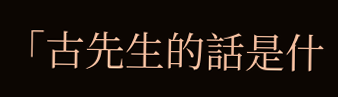「古先生的話是什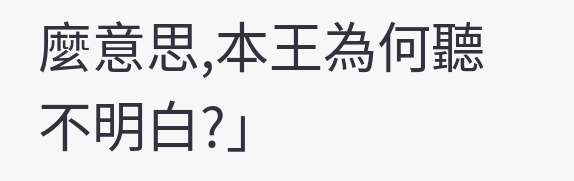麼意思,本王為何聽不明白?」